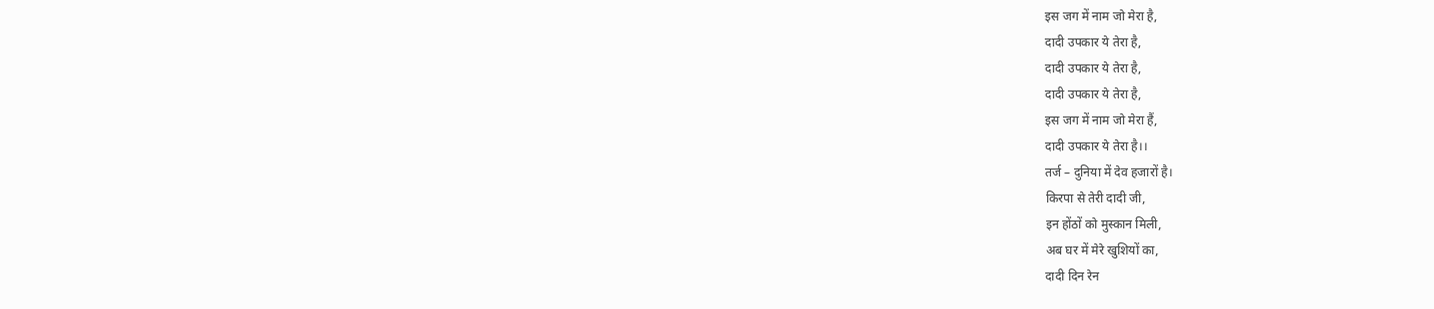इस जग में नाम जो मेरा है,
दादी उपकार ये तेरा है,
दादी उपकार ये तेरा है,
दादी उपकार ये तेरा है,
इस जग में नाम जो मेरा हैं,
दादी उपकार ये तेरा है।।
तर्ज – दुनिया में देव हजारों है।
किरपा से तेरी दादी जी,
इन होंठों को मुस्कान मिली,
अब घर में मेरे खुशियों का,
दादी दिन रेन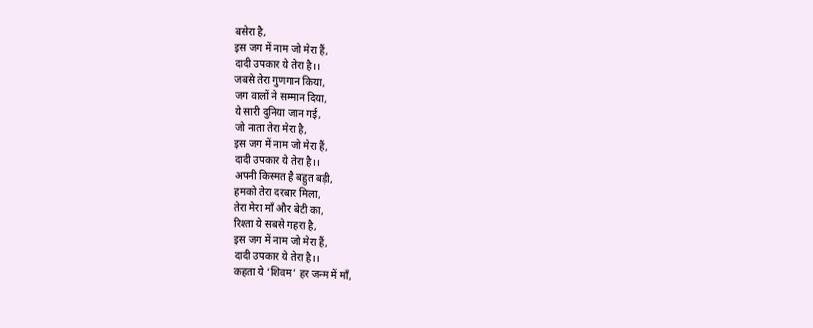बसेरा है,
इस जग में नाम जो मेरा हैं,
दादी उपकार ये तेरा है।।
जबसे तेरा गुणगान किया,
जग वालों ने सम्मान दिया,
ये सारी दुनिया जान गई,
जो नाता तेरा मेरा है,
इस जग में नाम जो मेरा हैं,
दादी उपकार ये तेरा है।।
अपनी किस्मत है बहुत बड़ी,
हमको तेरा दरबार मिला,
तेरा मेरा माँ और बेटी का,
रिश्ता ये सबसे गहरा है,
इस जग में नाम जो मेरा हैं,
दादी उपकार ये तेरा है।।
कहता ये ‘शिवम’ हर जन्म में माँ,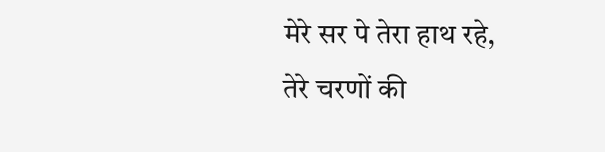मेरे सर पे तेरा हाथ रहे,
तेरे चरणों की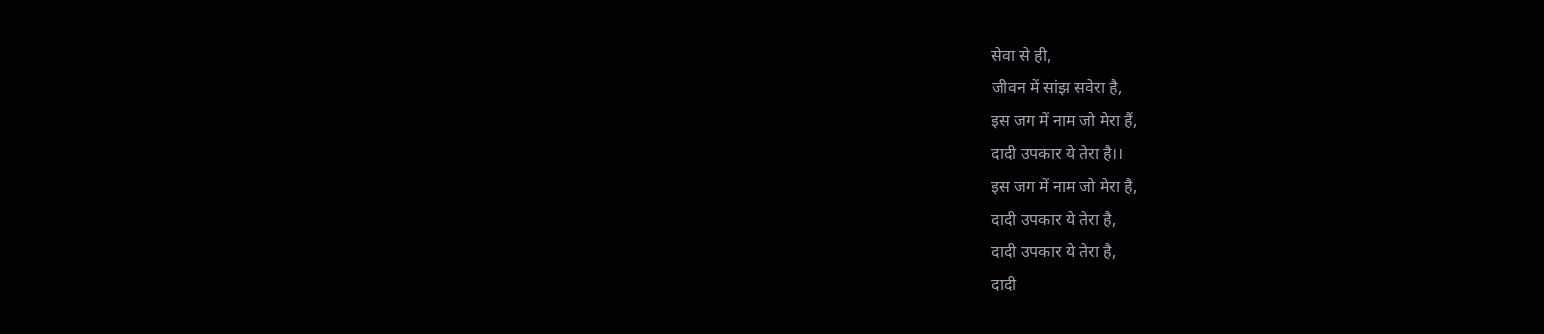सेवा से ही,
जीवन में सांझ सवेरा है,
इस जग में नाम जो मेरा हैं,
दादी उपकार ये तेरा है।।
इस जग में नाम जो मेरा है,
दादी उपकार ये तेरा है,
दादी उपकार ये तेरा है,
दादी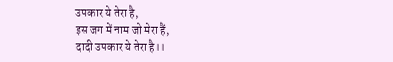उपकार ये तेरा है,
इस जग में नाम जो मेरा हैं,
दादी उपकार ये तेरा है।।